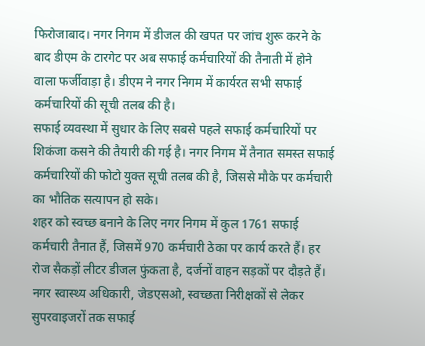फिरोजाबाद। नगर निगम में डीजल की खपत पर जांच शुरू करने के बाद डीएम के टारगेट पर अब सफाई कर्मचारियों की तैनाती में होने वाला फर्जीवाड़ा है। डीएम ने नगर निगम में कार्यरत सभी सफाई कर्मचारियों की सूची तलब की है।
सफाई व्यवस्था में सुधार के लिए सबसे पहले सफाई कर्मचारियों पर शिकंजा कसने की तैयारी की गई है। नगर निगम में तैनात समस्त सफाई कर्मचारियों की फोटो युक्त सूची तलब की है, जिससे मौके पर कर्मचारी का भौतिक सत्यापन हो सके।
शहर को स्वच्छ बनाने के लिए नगर निगम में कुल 1761 सफाई कर्मचारी तैनात हैं, जिसमें 970 कर्मचारी ठेका पर कार्य करते हैं। हर रोज सैकड़ों लीटर डीजल फुंकता है, दर्जनों वाहन सड़कों पर दौड़ते हैं।
नगर स्वास्थ्य अधिकारी, जेडएसओ, स्वच्छता निरीक्षकों से लेकर सुपरवाइजरों तक सफाई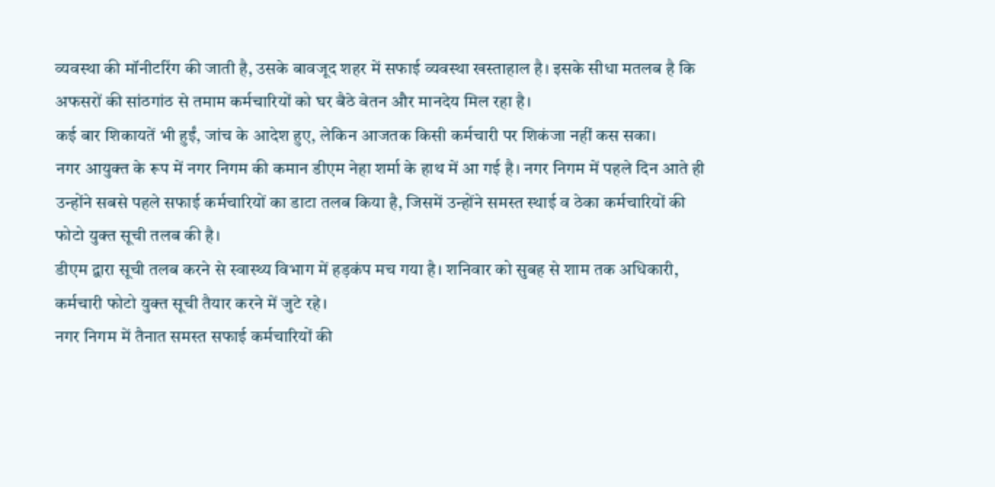व्यवस्था की मॉनीटरिंग की जाती है, उसके बावजूद शहर में सफाई व्यवस्था खस्ताहाल है। इसके सीधा मतलब है कि अफसरों की सांठगांठ से तमाम कर्मचारियों को घर बैठे वेतन और मानदेय मिल रहा है।
कई बार शिकायतें भी हुईं, जांच के आदेश हुए, लेकिन आजतक किसी कर्मचारी पर शिकंजा नहीं कस सका।
नगर आयुक्त के रूप में नगर निगम की कमान डीएम नेहा शर्मा के हाथ में आ गई है। नगर निगम में पहले दिन आते ही उन्होंने सबसे पहले सफाई कर्मचारियों का डाटा तलब किया है, जिसमें उन्होंने समस्त स्थाई व ठेका कर्मचारियों की फोटो युक्त सूची तलब की है।
डीएम द्वारा सूची तलब करने से स्वास्थ्य विभाग में हड़कंप मच गया है। शनिवार को सुबह से शाम तक अधिकारी, कर्मचारी फोटो युक्त सूची तैयार करने में जुटे रहे।
नगर निगम में तैनात समस्त सफाई कर्मचारियों की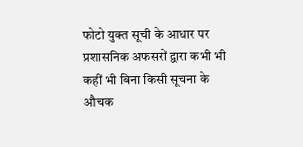फोटो युक्त सूची के आधार पर प्रशासनिक अफसरों द्वारा कभी भी कहीं भी बिना किसी सूचना के औचक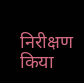निरीक्षण किया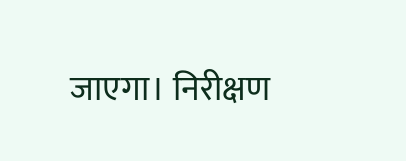जाएगा। निरीक्षण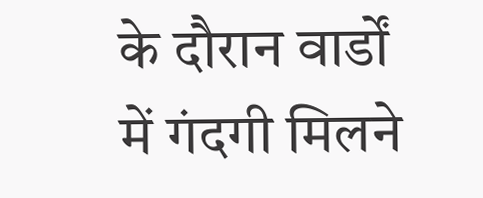के दौरान वार्डों में गंदगी मिलने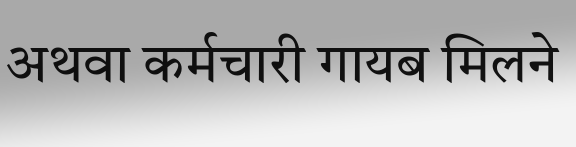अथवा कर्मचारी गायब मिलने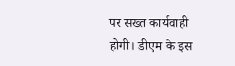पर सख्त कार्यवाही होगी। डीएम के इस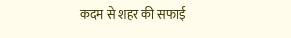कदम से शहर की सफाई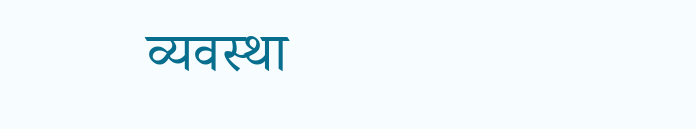व्यवस्था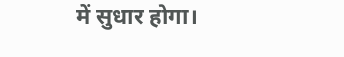में सुधार होगा।